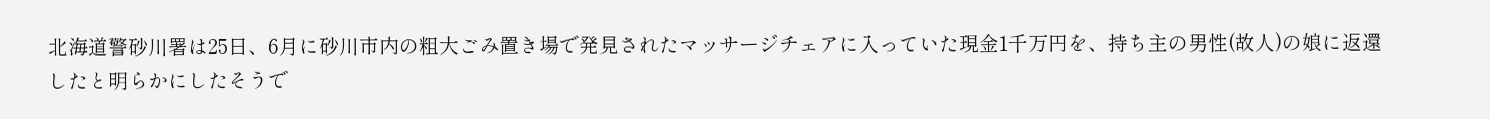北海道警砂川署は25日、6月に砂川市内の粗大ごみ置き場で発見されたマッサージチェアに入っていた現金1千万円を、持ち主の男性(故人)の娘に返還したと明らかにしたそうで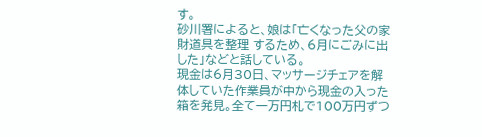す。
砂川署によると、娘は「亡くなった父の家財道具を整理 するため、6月にごみに出した」などと話している。
現金は6月30日、マッサージチェアを解体していた作業員が中から現金の入った箱を発見。全て一万円札で100万円ずつ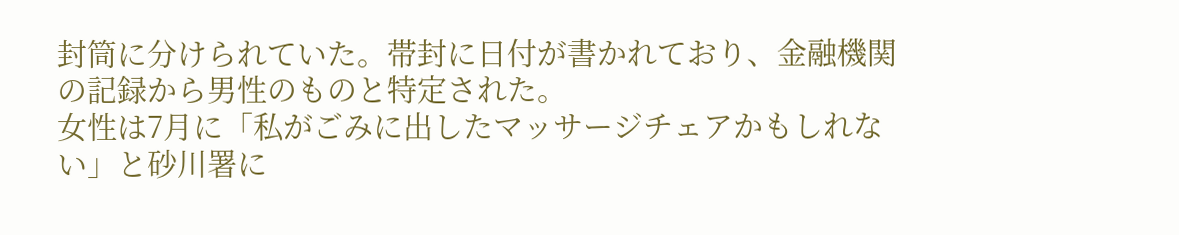封筒に分けられていた。帯封に日付が書かれており、金融機関の記録から男性のものと特定された。
女性は7月に「私がごみに出したマッサージチェアかもしれない」と砂川署に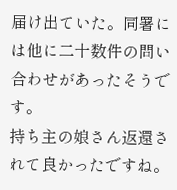届け出ていた。同署には他に二十数件の問い合わせがあったそうです。
持ち主の娘さん返還されて良かったですね。